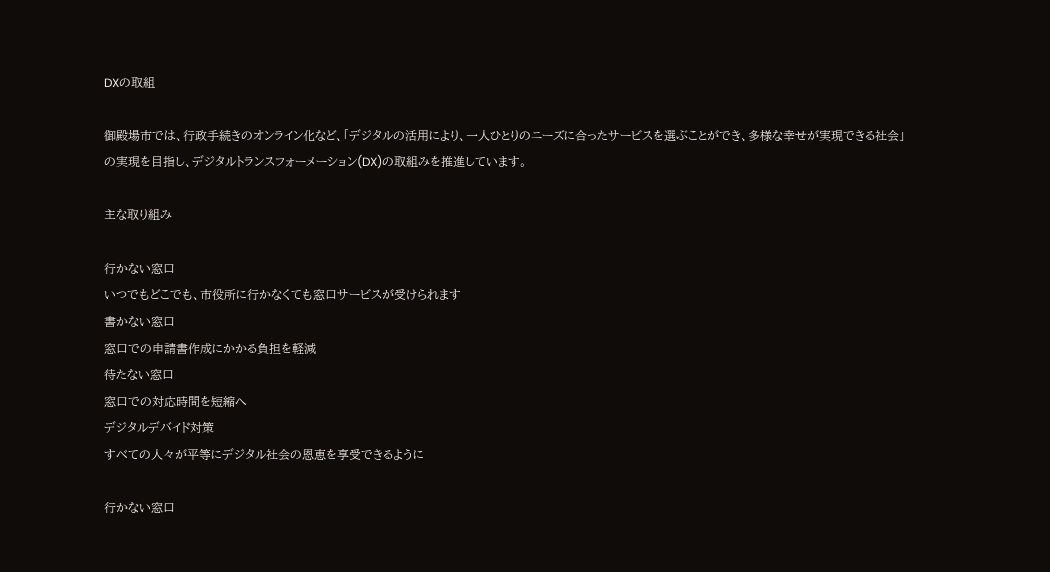DXの取組

御殿場市では、行政手続きのオンライン化など、「デジタルの活用により、一人ひとりのニーズに合ったサービスを選ぶことができ、多様な幸せが実現できる社会」の実現を目指し、デジタルトランスフォーメーション(DX)の取組みを推進しています。

主な取り組み

行かない窓口
いつでもどこでも、市役所に行かなくても窓口サービスが受けられます
書かない窓口
窓口での申請書作成にかかる負担を軽減
待たない窓口
窓口での対応時間を短縮へ
デジタルデバイド対策
すべての人々が平等にデジタル社会の恩恵を享受できるように

行かない窓口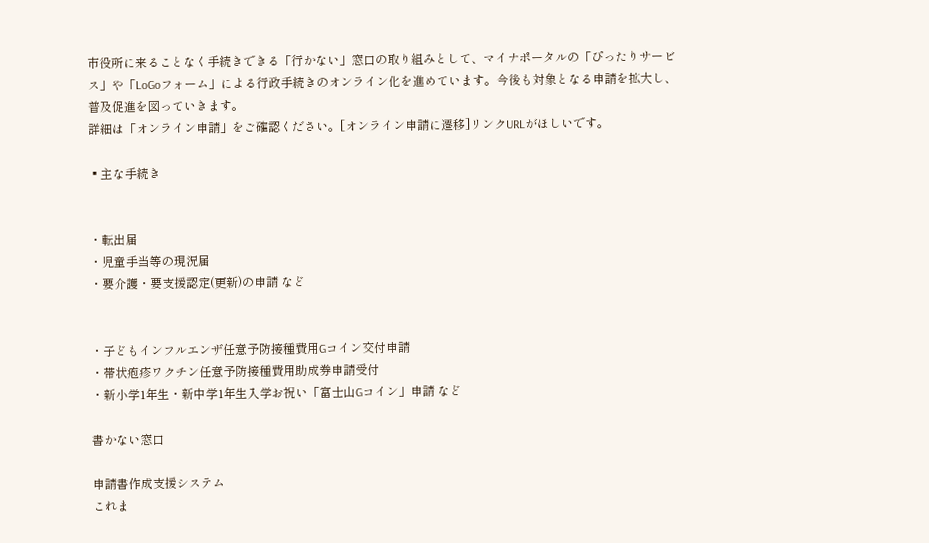市役所に来ることなく手続きできる「行かない」窓口の取り組みとして、マイナポータルの「ぴったりサービス」や「LoGoフォーム」による行政手続きのオンライン化を進めています。今後も対象となる申請を拡大し、普及促進を図っていきます。
詳細は「オンライン申請」をご確認ください。[オンライン申請に遷移]リンクURLがほしいです。

▪主な手続き


・転出届
・児童手当等の現況届
・要介護・要支援認定(更新)の申請 など


・子どもインフルエンザ任意予防接種費用Gコイン交付申請
・帯状疱疹ワクチン任意予防接種費用助成券申請受付
・新小学1年生・新中学1年生入学お祝い「富士山Gコイン」申請 など

書かない窓口

申請書作成支援システム
これま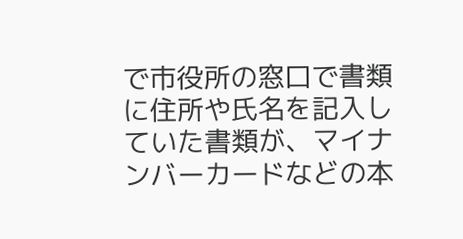で市役所の窓口で書類に住所や氏名を記入していた書類が、マイナンバーカードなどの本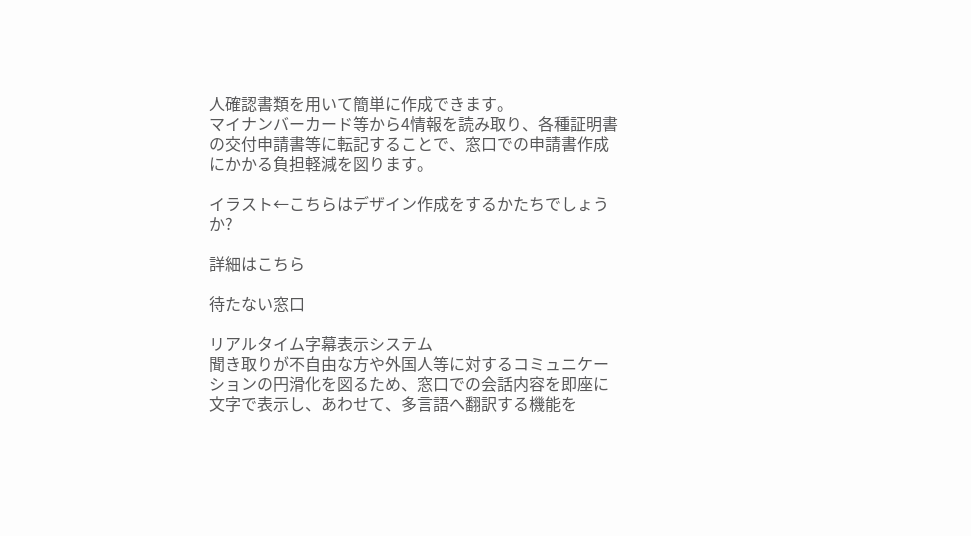人確認書類を用いて簡単に作成できます。
マイナンバーカード等から4情報を読み取り、各種証明書の交付申請書等に転記することで、窓口での申請書作成にかかる負担軽減を図ります。

イラスト←こちらはデザイン作成をするかたちでしょうか?

詳細はこちら

待たない窓口

リアルタイム字幕表示システム
聞き取りが不自由な方や外国人等に対するコミュニケーションの円滑化を図るため、窓口での会話内容を即座に文字で表示し、あわせて、多言語へ翻訳する機能を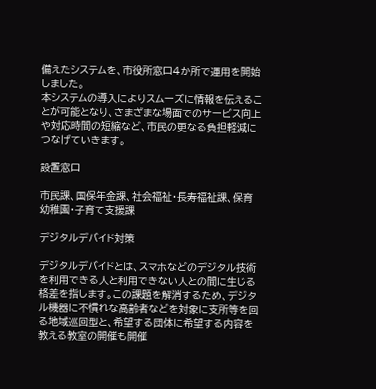備えたシステムを、市役所窓口4か所で運用を開始しました。
本システムの導入によりスムーズに情報を伝えることが可能となり、さまざまな場面でのサービス向上や対応時間の短縮など、市民の更なる負担軽減につなげていきます。

設置窓口

市民課、国保年金課、社会福祉・長寿福祉課、保育幼稚園・子育て支援課

デジタルデバイド対策

デジタルデバイドとは、スマホなどのデジタル技術を利用できる人と利用できない人との間に生じる格差を指します。この課題を解消するため、デジタル機器に不慣れな高齢者などを対象に支所等を回る地域巡回型と、希望する団体に希望する内容を教える教室の開催も開催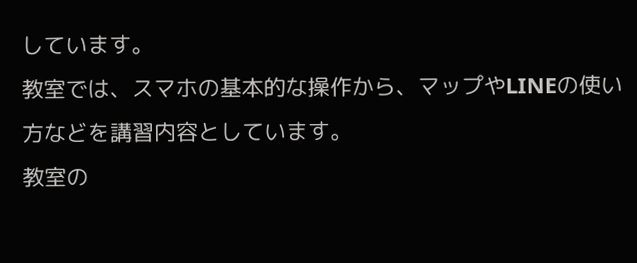しています。
教室では、スマホの基本的な操作から、マップやLINEの使い方などを講習内容としています。
教室の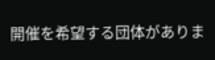開催を希望する団体がありま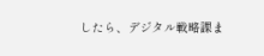したら、デジタル戦略課ま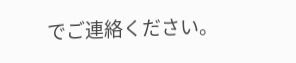でご連絡ください。